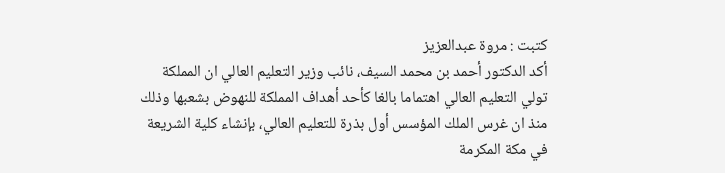كتبت : مروة عبدالعزيز
أكد الدكتور أحمد بن محمد السيف، نائب وزير التعليم العالي ان المملكة تولي التعليم العالي اهتماما بالغا كأحد أهداف المملكة للنهوض بشعبها وذلك منذ ان غرس الملك المؤسس أول بذرة للتعليم العالي، بإنشاء كلية الشريعة في مكة المكرمة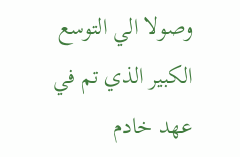وصولا الي التوسع الكبير الذي تم في عهد خادم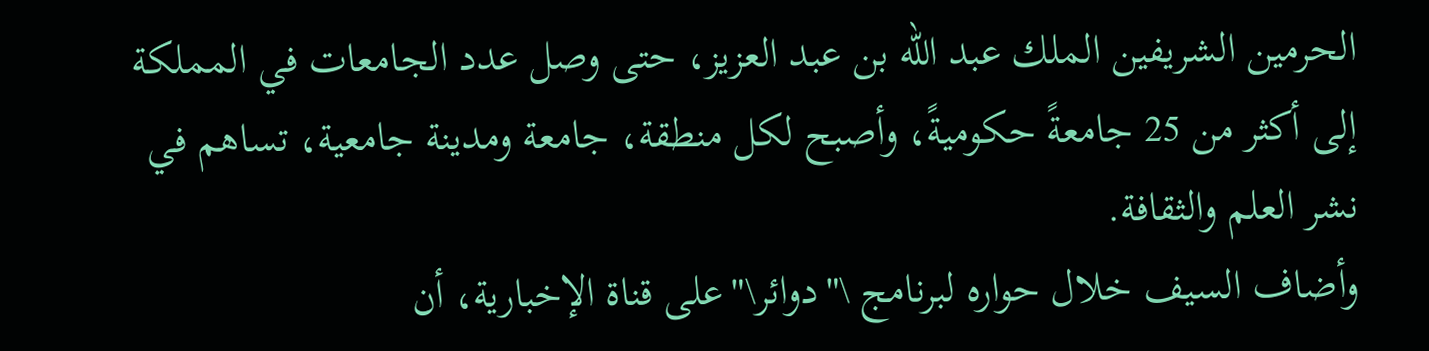الحرمين الشريفين الملك عبد الله بن عبد العزيز، حتى وصل عدد الجامعات في المملكة إلى أكثر من 25 جامعةً حكوميةً، وأصبح لكل منطقة، جامعة ومدينة جامعية، تساهم في نشر العلم والثقافة.
وأضاف السيف خلال حواره لبرنامج \"دوائر\"على قناة الإخبارية، أن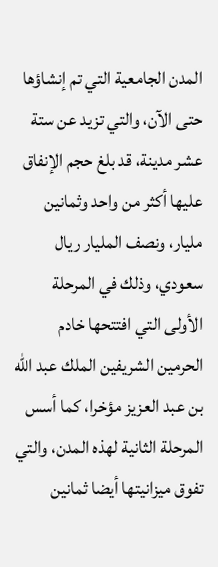المدن الجامعية التي تم إنشاؤها حتى الآن، والتي تزيد عن ستة عشر مدينة، قد بلغ حجم الإنفاق عليها أكثر من واحد وثمانين مليار، ونصف المليار ريال سعودي، وذلك في المرحلة الأولى التي افتتحها خادم الحرمين الشريفين الملك عبد الله بن عبد العزيز مؤخرا، كما أسس المرحلة الثانية لهذه المدن، والتي تفوق ميزانيتها أيضا ثمانين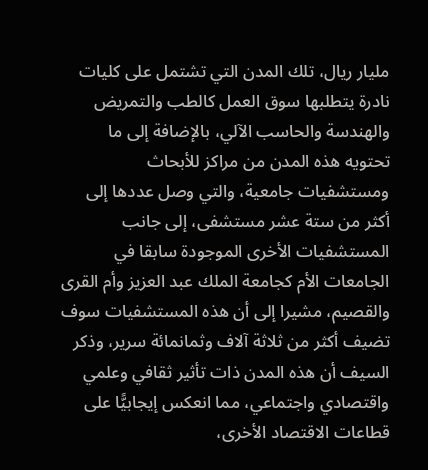مليار ريال، تلك المدن التي تشتمل على كليات نادرة يتطلبها سوق العمل كالطب والتمريض والهندسة والحاسب الآلي، بالإضافة إلى ما تحتويه هذه المدن من مراكز للأبحاث ومستشفيات جامعية، والتي وصل عددها إلى أكثر من ستة عشر مستشفى، إلى جانب المستشفيات الأخرى الموجودة سابقا في الجامعات الأم كجامعة الملك عبد العزيز وأم القرى والقصيم، مشيرا إلى أن هذه المستشفيات سوف تضيف أكثر من ثلاثة آلاف وثمانمائة سرير، وذكر السيف أن هذه المدن ذات تأثير ثقافي وعلمي واقتصادي واجتماعي، مما انعكس إيجابيًّا على قطاعات الاقتصاد الأخرى،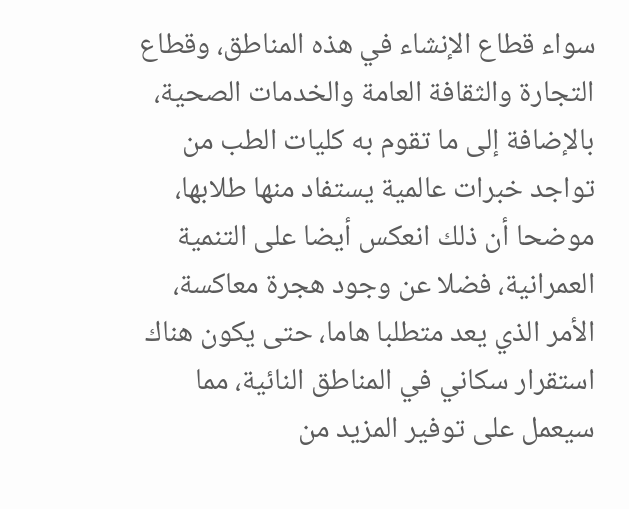سواء قطاع الإنشاء في هذه المناطق، وقطاع التجارة والثقافة العامة والخدمات الصحية، بالإضافة إلى ما تقوم به كليات الطب من تواجد خبرات عالمية يستفاد منها طلابها، موضحا أن ذلك انعكس أيضا على التنمية العمرانية، فضلا عن وجود هجرة معاكسة، الأمر الذي يعد متطلبا هاما، حتى يكون هناك استقرار سكاني في المناطق النائية، مما سيعمل على توفير المزيد من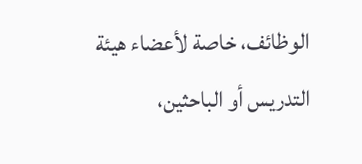الوظائف، خاصة لأعضاء هيئة التدريس أو الباحثين،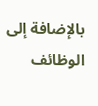بالإضافة إلى الوظائف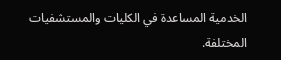الخدمية المساعدة في الكليات والمستشفيات المختلفة.